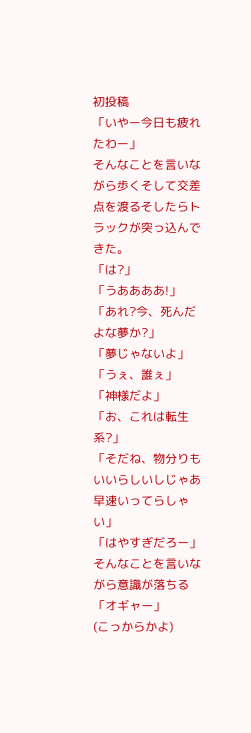初投稿
「いやー今日も疲れたわー」
そんなことを言いながら歩くそして交差点を渡るそしたらトラックが突っ込んできた。
「は?」
「うああああ!」
「あれ?今、死んだよな夢か?」
「夢じゃないよ」
「うぇ、誰ぇ」
「神様だよ」
「お、これは転生系?」
「そだね、物分りもいいらしいしじゃあ早速いってらしゃい」
「はやすぎだろー」
そんなことを言いながら意識が落ちる
「オギャー」
(こっからかよ)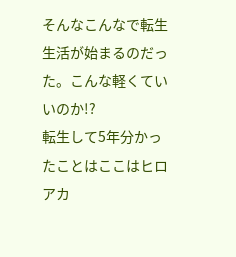そんなこんなで転生生活が始まるのだった。こんな軽くていいのか!?
転生して5年分かったことはここはヒロアカ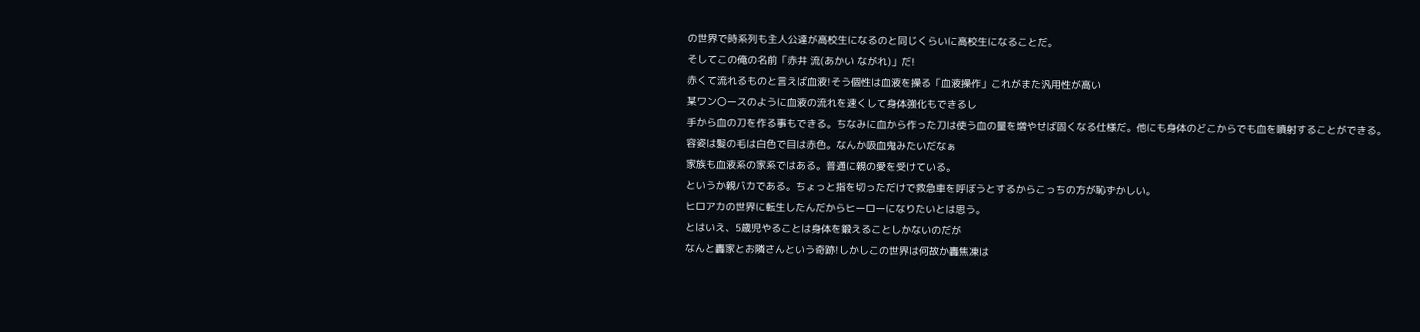の世界で時系列も主人公達が高校生になるのと同じくらいに高校生になることだ。
そしてこの俺の名前「赤井 流(あかい ながれ)」だ!
赤くて流れるものと言えば血液!そう個性は血液を操る「血液操作」これがまた汎用性が高い
某ワン〇ースのように血液の流れを速くして身体強化もできるし
手から血の刀を作る事もできる。ちなみに血から作った刀は使う血の量を増やせば固くなる仕様だ。他にも身体のどこからでも血を噴射することができる。
容姿は髪の毛は白色で目は赤色。なんか吸血鬼みたいだなぁ
家族も血液系の家系ではある。普通に親の愛を受けている。
というか親バカである。ちょっと指を切っただけで救急車を呼ぼうとするからこっちの方が恥ずかしい。
ヒロアカの世界に転生したんだからヒーローになりたいとは思う。
とはいえ、5歳児やることは身体を鍛えることしかないのだが
なんと轟家とお隣さんという奇跡!しかしこの世界は何故か轟焦凍は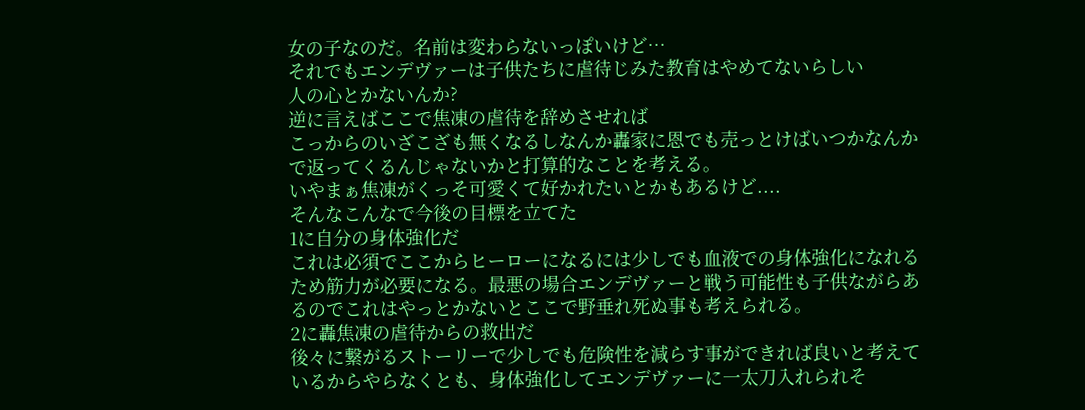女の子なのだ。名前は変わらないっぽいけど…
それでもエンデヴァーは子供たちに虐待じみた教育はやめてないらしい
人の心とかないんか?
逆に言えばここで焦凍の虐待を辞めさせれば
こっからのいざこざも無くなるしなんか轟家に恩でも売っとけばいつかなんかで返ってくるんじゃないかと打算的なことを考える。
いやまぁ焦凍がくっそ可愛くて好かれたいとかもあるけど....
そんなこんなで今後の目標を立てた
1に自分の身体強化だ
これは必須でここからヒーローになるには少しでも血液での身体強化になれるため筋力が必要になる。最悪の場合エンデヴァーと戦う可能性も子供ながらあるのでこれはやっとかないとここで野垂れ死ぬ事も考えられる。
2に轟焦凍の虐待からの救出だ
後々に繋がるストーリーで少しでも危険性を減らす事ができれば良いと考えているからやらなくとも、身体強化してエンデヴァーに一太刀入れられそ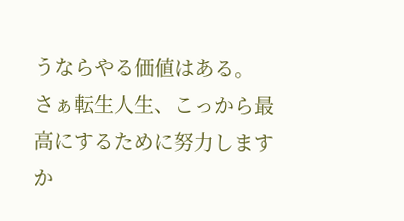うならやる価値はある。
さぁ転生人生、こっから最高にするために努力しますか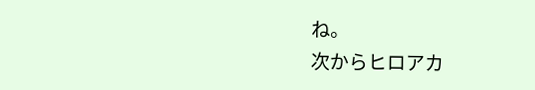ね。
次からヒロアカ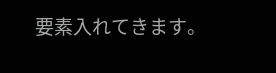要素入れてきます。